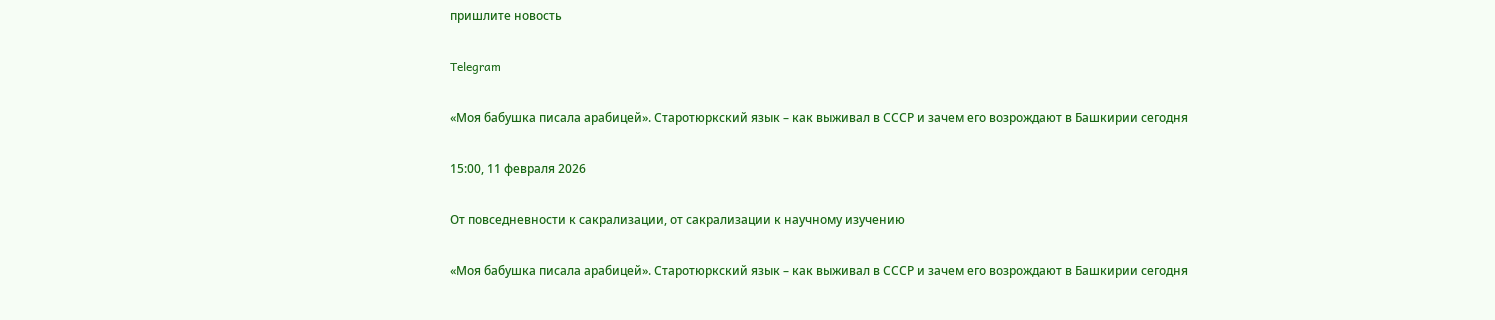пришлите новость

Telegram

«Моя бабушка писала арабицей». Старотюркский язык – как выживал в СССР и зачем его возрождают в Башкирии сегодня

15:00, 11 февраля 2026

От повседневности к сакрализации, от сакрализации к научному изучению

«Моя бабушка писала арабицей». Старотюркский язык – как выживал в СССР и зачем его возрождают в Башкирии сегодня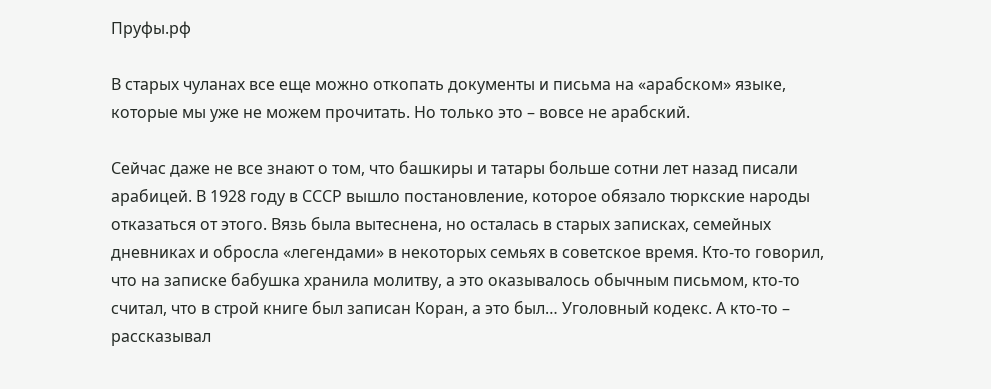Пруфы.рф

В старых чуланах все еще можно откопать документы и письма на «арабском» языке, которые мы уже не можем прочитать. Но только это – вовсе не арабский.

Сейчас даже не все знают о том, что башкиры и татары больше сотни лет назад писали арабицей. В 1928 году в СССР вышло постановление, которое обязало тюркские народы отказаться от этого. Вязь была вытеснена, но осталась в старых записках, семейных дневниках и обросла «легендами» в некоторых семьях в советское время. Кто-то говорил, что на записке бабушка хранила молитву, а это оказывалось обычным письмом, кто-то считал, что в строй книге был записан Коран, а это был… Уголовный кодекс. А кто-то – рассказывал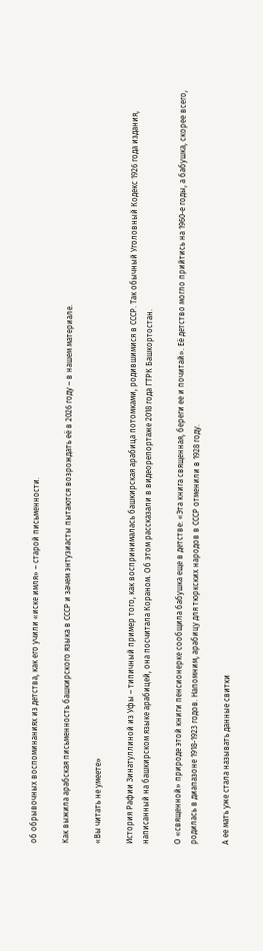об обрывочных воспоминаниях из детства, как его учили «иске имля» – старой письменности.

Как выжила арабская письменность башкирского языка в СССР и зачем энтузиасты пытаются возрождать её в 2026 году – в нашем материале.

«Вы читать не умеете»

История Рафии Зинатуллиной из Уфы – типичный пример того, как воспринималась башкирская арабица потомками, родившимися в СССР. Так обычный Уголовный Кодекс 1926 года издания, написанный на башкирском языке арабицей, она посчитала Кораном. Об этом рассказали в видеорепортаже 2018 года ГТРК Башкортостан.

О «священной» природе этой книги пенсионерке сообщила бабушка еще в детстве: «Эта книга священная, береги ее и почитай». Её детство могло прийтись на 1960-е годы, а бабушка, скорее всего, родилась в диапазоне 1918-1923 годов. Напомним, арабицу для тюркских народов в СССР отменили в 1928 году.

А ее мать уже стала называть данные свитки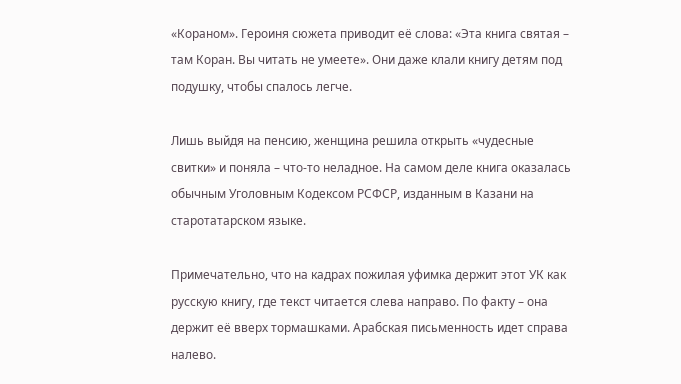«Кораном». Героиня сюжета приводит её слова: «Эта книга святая – там Коран. Вы читать не умеете». Они даже клали книгу детям под подушку, чтобы спалось легче.

Лишь выйдя на пенсию, женщина решила открыть «чудесные свитки» и поняла – что-то неладное. На самом деле книга оказалась обычным Уголовным Кодексом РСФСР, изданным в Казани на старотатарском языке.

Примечательно, что на кадрах пожилая уфимка держит этот УК как русскую книгу, где текст читается слева направо. По факту – она держит её вверх тормашками. Арабская письменность идет справа налево.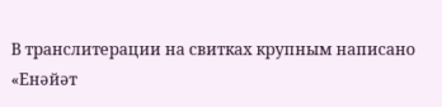В транслитерации на свитках крупным написано «Енәйәт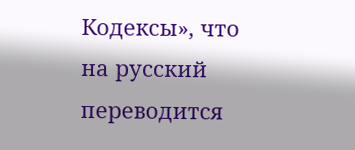Кодексы», что на русский переводится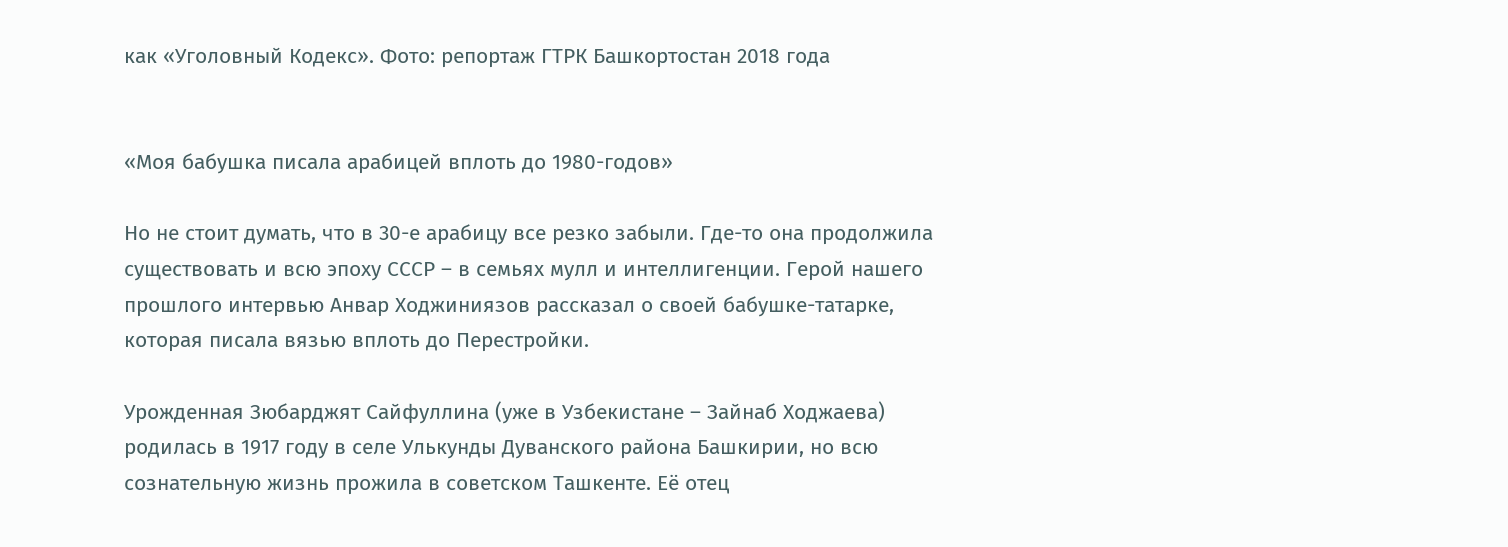как «Уголовный Кодекс». Фото: репортаж ГТРК Башкортостан 2018 года


«Моя бабушка писала арабицей вплоть до 1980-годов»

Но не стоит думать, что в 30-е арабицу все резко забыли. Где-то она продолжила существовать и всю эпоху СССР – в семьях мулл и интеллигенции. Герой нашего прошлого интервью Анвар Ходжиниязов рассказал о своей бабушке-татарке, которая писала вязью вплоть до Перестройки.

Урожденная Зюбарджят Сайфуллина (уже в Узбекистане – Зайнаб Ходжаева) родилась в 1917 году в селе Улькунды Дуванского района Башкирии, но всю сознательную жизнь прожила в советском Ташкенте. Её отец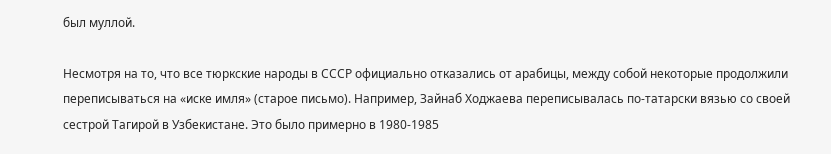был муллой.

Несмотря на то, что все тюркские народы в СССР официально отказались от арабицы, между собой некоторые продолжили переписываться на «иске имля» (старое письмо). Например, Зайнаб Ходжаева переписывалась по-татарски вязью со своей сестрой Тагирой в Узбекистане. Это было примерно в 1980-1985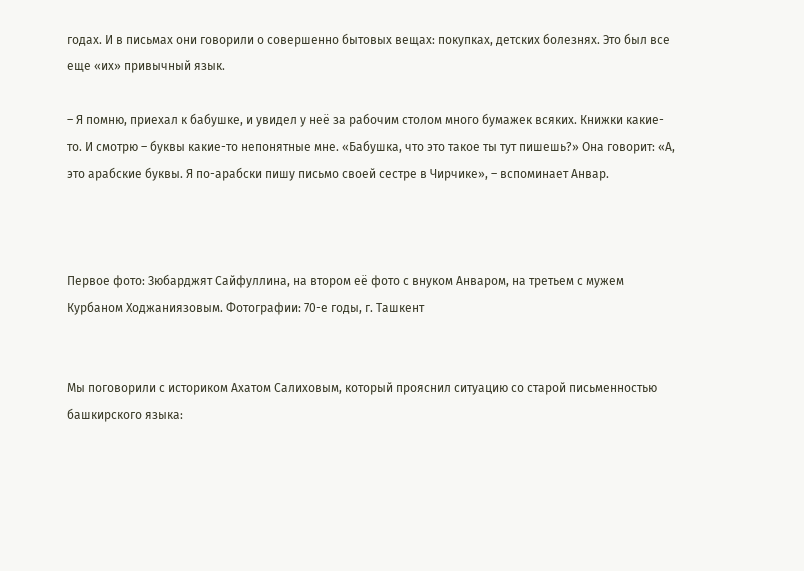годах. И в письмах они говорили о совершенно бытовых вещах: покупках, детских болезнях. Это был все еще «их» привычный язык.

– Я помню, приехал к бабушке, и увидел у неё за рабочим столом много бумажек всяких. Книжки какие-то. И смотрю – буквы какие-то непонятные мне. «Бабушка, что это такое ты тут пишешь?» Она говорит: «А, это арабские буквы. Я по-арабски пишу письмо своей сестре в Чирчике», – вспоминает Анвар.



Первое фото: Зюбарджят Сайфуллина, на втором её фото с внуком Анваром, на третьем с мужем Курбаном Ходжаниязовым. Фотографии: 70-е годы, г. Ташкент


Мы поговорили с историком Ахатом Салиховым, который прояснил ситуацию со старой письменностью башкирского языка: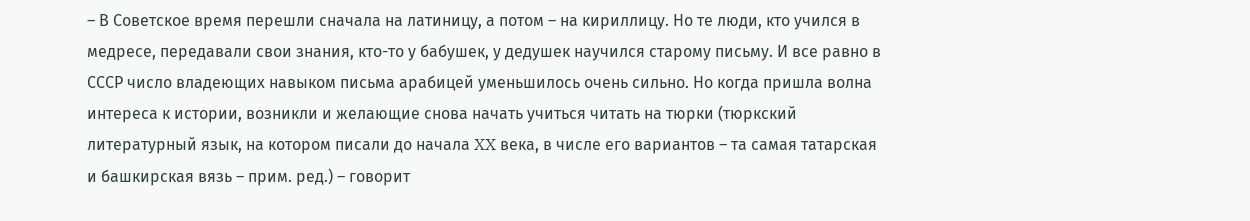– В Советское время перешли сначала на латиницу, а потом – на кириллицу. Но те люди, кто учился в медресе, передавали свои знания, кто-то у бабушек, у дедушек научился старому письму. И все равно в СССР число владеющих навыком письма арабицей уменьшилось очень сильно. Но когда пришла волна интереса к истории, возникли и желающие снова начать учиться читать на тюрки (тюркский литературный язык, на котором писали до начала XX века, в числе его вариантов – та самая татарская и башкирская вязь – прим. ред.) – говорит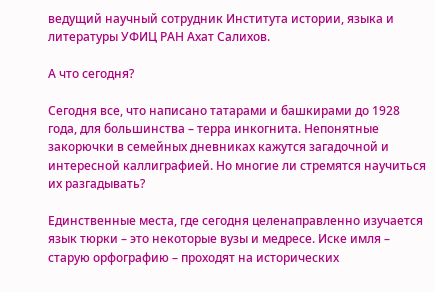ведущий научный сотрудник Института истории, языка и литературы УФИЦ РАН Ахат Салихов.

А что сегодня?

Сегодня все, что написано татарами и башкирами до 1928 года, для большинства – терра инкогнита. Непонятные закорючки в семейных дневниках кажутся загадочной и интересной каллиграфией. Но многие ли стремятся научиться их разгадывать?

Единственные места, где сегодня целенаправленно изучается язык тюрки – это некоторые вузы и медресе. Иске имля – старую орфографию – проходят на исторических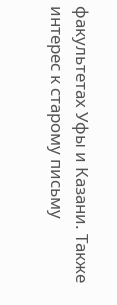факультетах Уфы и Казани. Также интерес к старому письму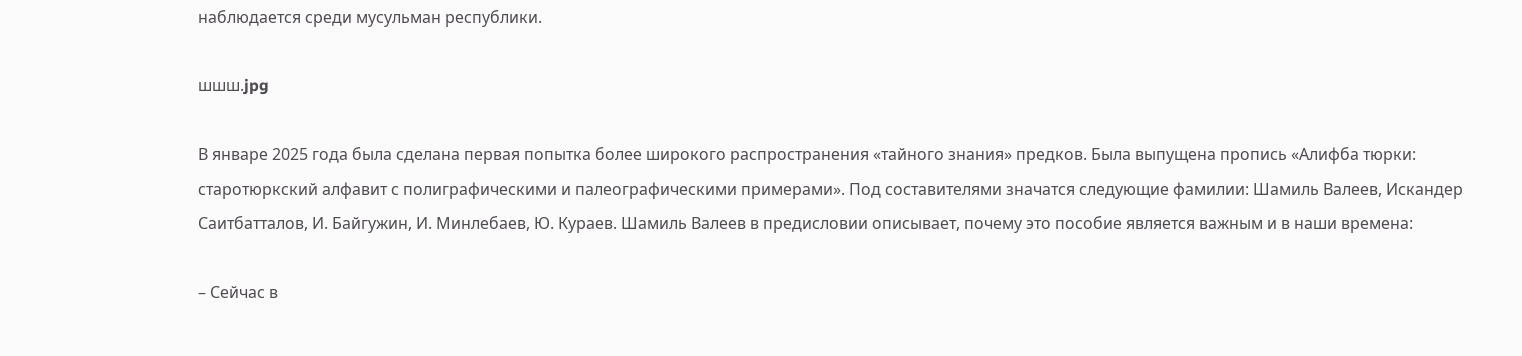наблюдается среди мусульман республики.

шшш.jpg

В январе 2025 года была сделана первая попытка более широкого распространения «тайного знания» предков. Была выпущена пропись «Алифба тюрки: старотюркский алфавит с полиграфическими и палеографическими примерами». Под составителями значатся следующие фамилии: Шамиль Валеев, Искандер Саитбатталов, И. Байгужин, И. Минлебаев, Ю. Кураев. Шамиль Валеев в предисловии описывает, почему это пособие является важным и в наши времена:

– Сейчас в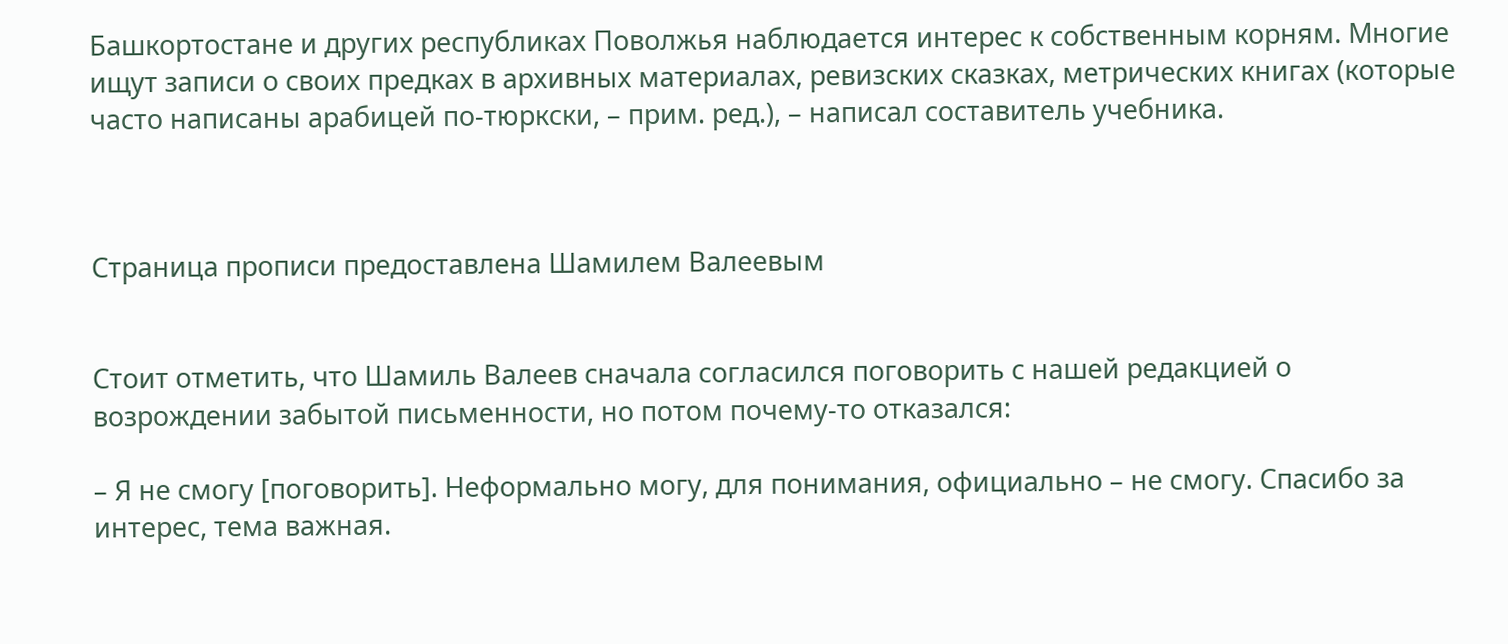Башкортостане и других республиках Поволжья наблюдается интерес к собственным корням. Многие ищут записи о своих предках в архивных материалах, ревизских сказках, метрических книгах (которые часто написаны арабицей по-тюркски, – прим. ред.), – написал составитель учебника.



Страница прописи предоставлена Шамилем Валеевым


Стоит отметить, что Шамиль Валеев сначала согласился поговорить с нашей редакцией о возрождении забытой письменности, но потом почему-то отказался:

– Я не смогу [поговорить]. Неформально могу, для понимания, официально – не смогу. Спасибо за интерес, тема важная.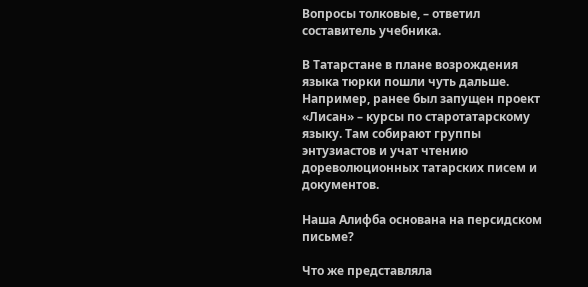Вопросы толковые, – ответил составитель учебника.

В Татарстане в плане возрождения языка тюрки пошли чуть дальше. Например, ранее был запущен проект «Лисан» – курсы по старотатарскому языку. Там собирают группы энтузиастов и учат чтению дореволюционных татарских писем и документов.

Наша Алифба основана на персидском письме?

Что же представляла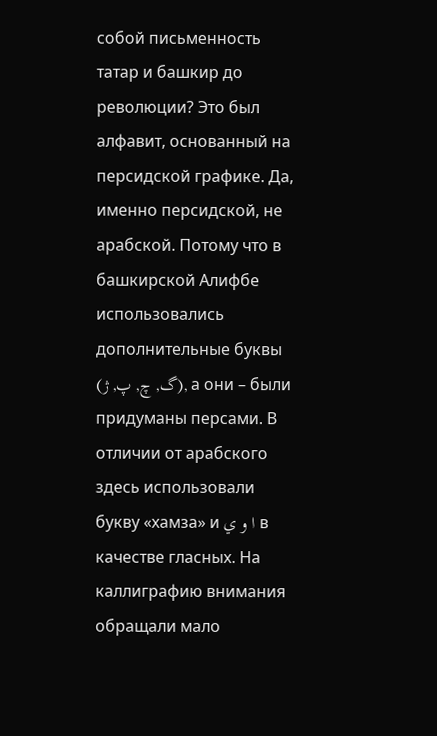собой письменность татар и башкир до революции? Это был алфавит, основанный на персидской графике. Да, именно персидской, не арабской. Потому что в башкирской Алифбе использовались дополнительные буквы (گ, چ, پ, ژ), а они – были придуманы персами. В отличии от арабского здесь использовали букву «хамза» и ا و ي в качестве гласных. На каллиграфию внимания обращали мало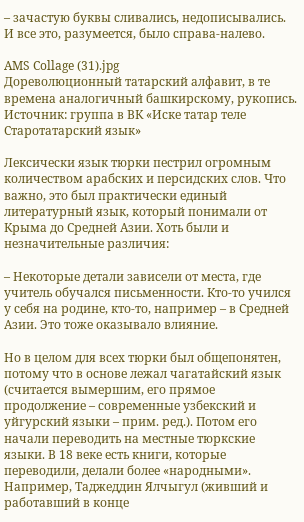– зачастую буквы сливались, недописывались. И все это, разумеется, было справа-налево.

AMS Collage (31).jpg
Дореволюционный татарский алфавит, в те времена аналогичный башкирскому, рукопись. Источник: группа в ВК «Иске татар теле Старотатарский язык»

Лексически язык тюрки пестрил огромным количеством арабских и персидских слов. Что важно, это был практически единый литературный язык, который понимали от Крыма до Средней Азии. Хоть были и незначительные различия:

– Некоторые детали зависели от места, где учитель обучался письменности. Кто-то учился у себя на родине, кто-то, например – в Средней Азии. Это тоже оказывало влияние.

Но в целом для всех тюрки был общепонятен, потому что в основе лежал чагатайский язык (считается вымершим, его прямое продолжение – современные узбекский и уйгурский языки – прим. ред.). Потом его начали переводить на местные тюркские языки. В 18 веке есть книги, которые переводили, делали более «народными». Например, Таджеддин Ялчыгул (живший и работавший в конце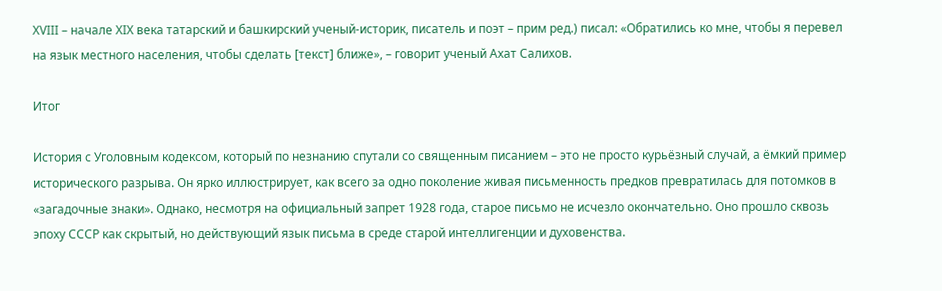XVIII – начале XIX века татарский и башкирский ученый-историк, писатель и поэт – прим ред.) писал: «Обратились ко мне, чтобы я перевел на язык местного населения, чтобы сделать [текст] ближе», – говорит ученый Ахат Салихов.

Итог

История с Уголовным кодексом, который по незнанию спутали со священным писанием – это не просто курьёзный случай, а ёмкий пример исторического разрыва. Он ярко иллюстрирует, как всего за одно поколение живая письменность предков превратилась для потомков в «загадочные знаки». Однако, несмотря на официальный запрет 1928 года, старое письмо не исчезло окончательно. Оно прошло сквозь эпоху СССР как скрытый, но действующий язык письма в среде старой интеллигенции и духовенства.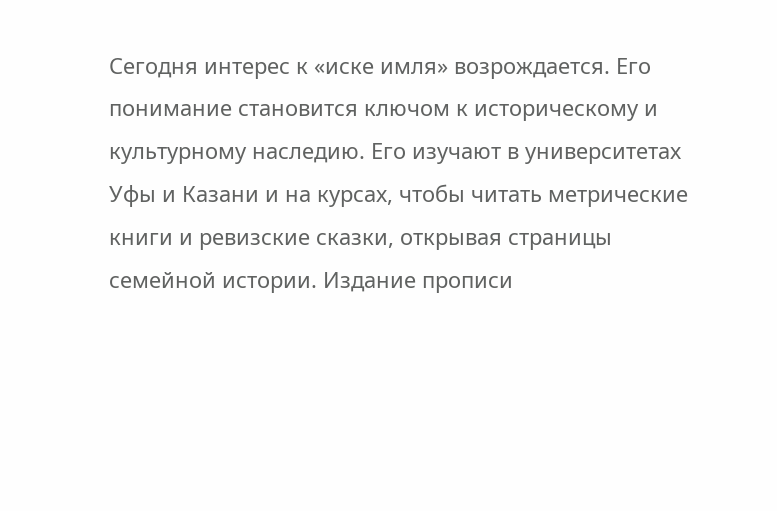Сегодня интерес к «иске имля» возрождается. Его понимание становится ключом к историческому и культурному наследию. Его изучают в университетах Уфы и Казани и на курсах, чтобы читать метрические книги и ревизские сказки, открывая страницы семейной истории. Издание прописи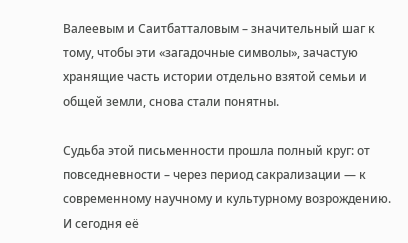Валеевым и Саитбатталовым – значительный шаг к тому, чтобы эти «загадочные символы», зачастую хранящие часть истории отдельно взятой семьи и общей земли, снова стали понятны.

Судьба этой письменности прошла полный круг: от повседневности – через период сакрализации — к современному научному и культурному возрождению. И сегодня её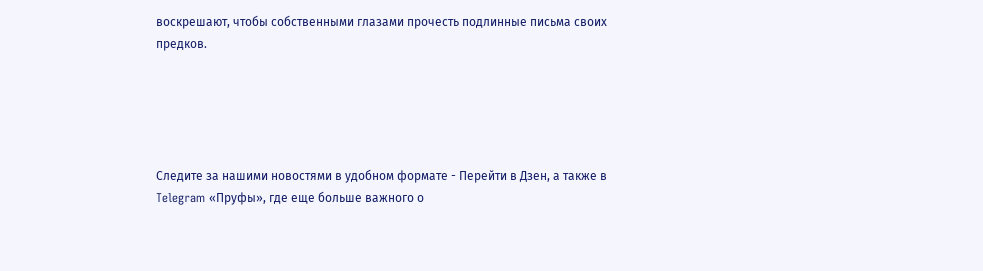воскрешают, чтобы собственными глазами прочесть подлинные письма своих предков.





Следите за нашими новостями в удобном формате - Перейти в Дзен, а также в Telegram «Пруфы», где еще больше важного о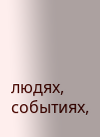людях, событиях,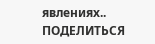явлениях..
ПОДЕЛИТЬСЯ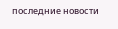последние новости